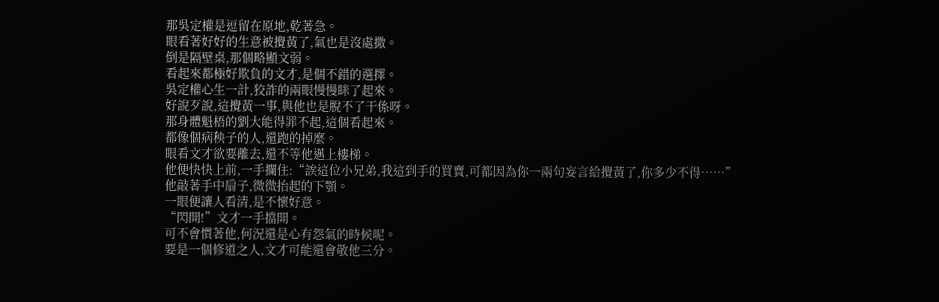那吳定權是逗留在原地,乾著急。
眼看著好好的生意被攪黃了,氣也是沒處撒。
倒是隔壁桌,那個略顯文弱。
看起來都極好欺負的文才,是個不錯的選擇。
吳定權心生一計,狡詐的兩眼慢慢眯了起來。
好說歹說,這攪黃一事,與他也是脫不了干係呀。
那身體魁梧的劉大能得罪不起,這個看起來。
都像個病秧子的人,還跑的掉麼。
眼看文才欲要離去,還不等他邁上樓梯。
他便快快上前,一手攔住:“誒這位小兄弟,我這到手的買賣,可都因為你一兩句妄言給攪黃了,你多少不得……”
他敲著手中扇子,微微抬起的下顎。
一眼便讓人看清,是不懷好意。
“閃開!”文才一手擋開。
可不會慣著他,何況還是心有怨氣的時候呢。
要是一個修道之人,文才可能還會敬他三分。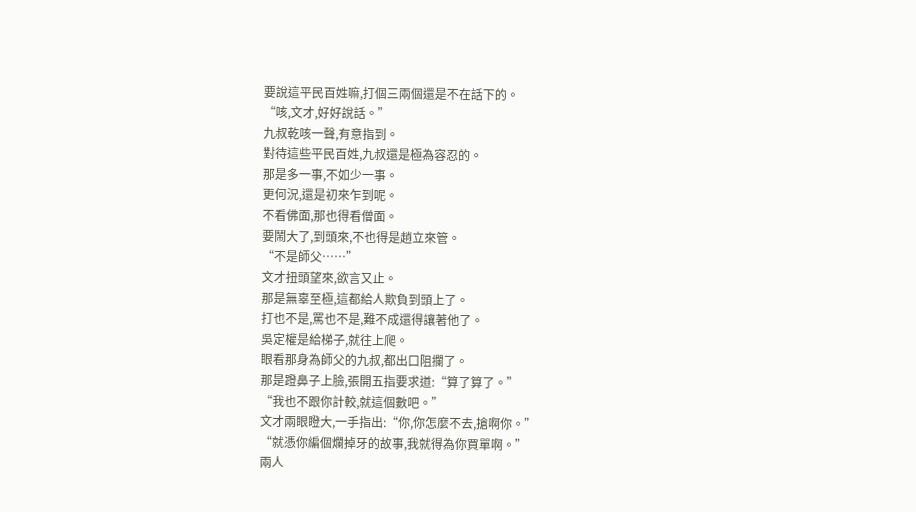要說這平民百姓嘛,打個三兩個還是不在話下的。
“咳,文才,好好說話。”
九叔乾咳一聲,有意指到。
對待這些平民百姓,九叔還是極為容忍的。
那是多一事,不如少一事。
更何況,還是初來乍到呢。
不看佛面,那也得看僧面。
要鬧大了,到頭來,不也得是趙立來管。
“不是師父……”
文才扭頭望來,欲言又止。
那是無辜至極,這都給人欺負到頭上了。
打也不是,罵也不是,難不成還得讓著他了。
吳定權是給梯子,就往上爬。
眼看那身為師父的九叔,都出口阻攔了。
那是蹬鼻子上臉,張開五指要求道:“算了算了。”
“我也不跟你計較,就這個數吧。”
文才兩眼瞪大,一手指出:“你,你怎麼不去,搶啊你。”
“就憑你編個爛掉牙的故事,我就得為你買單啊。”
兩人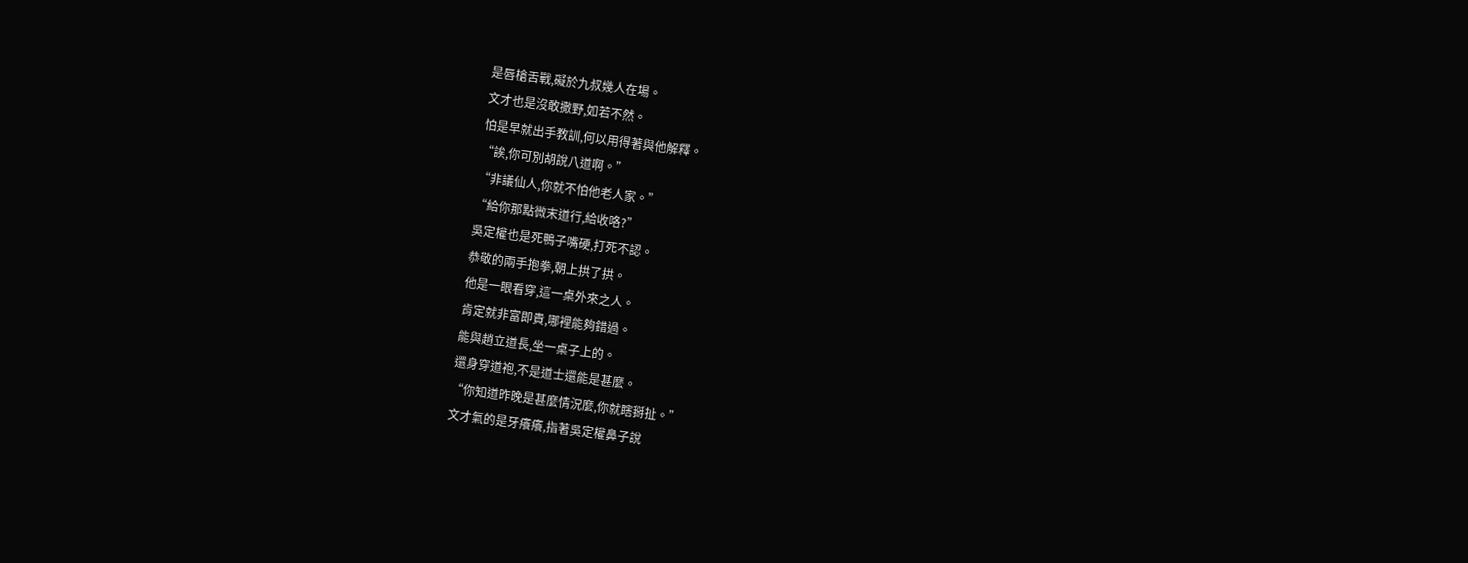是唇槍舌戰,礙於九叔幾人在場。
文才也是沒敢撒野,如若不然。
怕是早就出手教訓,何以用得著與他解釋。
“誒,你可別胡說八道啊。”
“非議仙人,你就不怕他老人家。”
“給你那點微末道行,給收咯?”
吳定權也是死鴨子嘴硬,打死不認。
恭敬的兩手抱拳,朝上拱了拱。
他是一眼看穿,這一桌外來之人。
肯定就非富即貴,哪裡能夠錯過。
能與趙立道長,坐一桌子上的。
還身穿道袍,不是道士還能是甚麼。
“你知道昨晚是甚麼情況麼,你就瞎掰扯。”
文才氣的是牙癢癢,指著吳定權鼻子說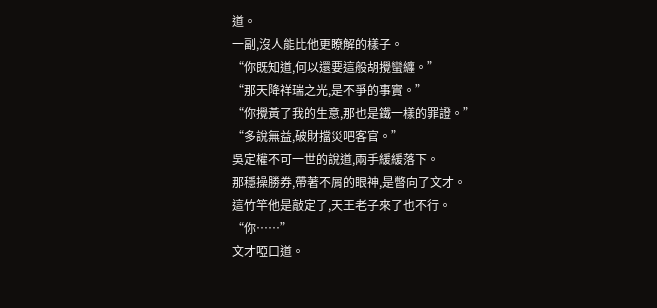道。
一副,沒人能比他更瞭解的樣子。
“你既知道,何以還要這般胡攪蠻纏。”
“那天降祥瑞之光,是不爭的事實。”
“你攪黃了我的生意,那也是鐵一樣的罪證。”
“多說無益,破財擋災吧客官。”
吳定權不可一世的說道,兩手緩緩落下。
那穩操勝券,帶著不屑的眼神,是暼向了文才。
這竹竿他是敲定了,天王老子來了也不行。
“你……”
文才啞口道。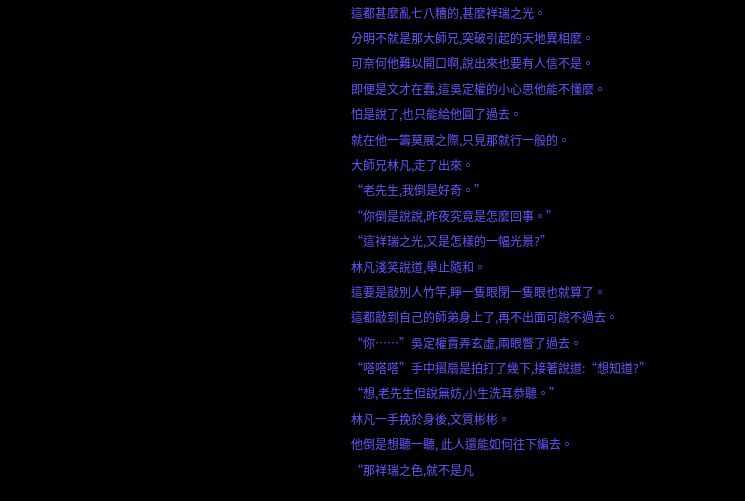這都甚麼亂七八糟的,甚麼祥瑞之光。
分明不就是那大師兄,突破引起的天地異相麼。
可奈何他難以開口啊,說出來也要有人信不是。
即便是文才在蠢,這吳定權的小心思他能不懂麼。
怕是說了,也只能給他圓了過去。
就在他一籌莫展之際,只見那就行一般的。
大師兄林凡,走了出來。
“老先生,我倒是好奇。”
“你倒是說說,昨夜究竟是怎麼回事。”
“這祥瑞之光,又是怎樣的一幅光景?”
林凡淺笑說道,舉止隨和。
這要是敲別人竹竿,睜一隻眼閉一隻眼也就算了。
這都敲到自己的師弟身上了,再不出面可說不過去。
“你……”吳定權賣弄玄虛,兩眼瞥了過去。
“嗒嗒嗒”手中摺扇是拍打了幾下,接著說道:“想知道?”
“想,老先生但說無妨,小生洗耳恭聽。”
林凡一手挽於身後,文質彬彬。
他倒是想聽一聽, 此人還能如何往下編去。
“那祥瑞之色,就不是凡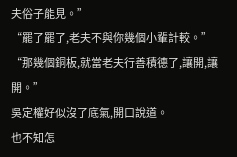夫俗子能見。”
“罷了罷了,老夫不與你幾個小輩計較。”
“那幾個銅板,就當老夫行善積德了,讓開,讓開。”
吳定權好似沒了底氣,開口說道。
也不知怎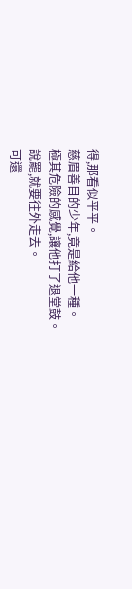得,那看似平平。
慈眉善目的少年,竟是給他一種。
極其危險的感覺,讓他打了退堂鼓。
說罷,就要往外走去。
可還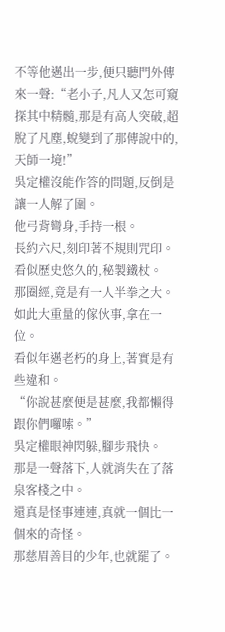不等他邁出一步,便只聽門外傳來一聲:“老小子,凡人又怎可窺探其中精髓,那是有高人突破,超脫了凡塵,蛻變到了那傳說中的,天師一境!”
吳定權沒能作答的問題,反倒是讓一人解了圍。
他弓背彎身,手持一根。
長約六尺,刻印著不規則咒印。
看似歷史悠久的,秘製鐵杖。
那圈經,竟是有一人半拳之大。
如此大重量的傢伙事,拿在一位。
看似年邁老朽的身上,著實是有些違和。
“你說甚麼便是甚麼,我都懶得跟你們囉嗦。”
吳定權眼神閃躲,腳步飛快。
那是一聲落下,人就消失在了落泉客棧之中。
還真是怪事連連,真就一個比一個來的奇怪。
那慈眉善目的少年,也就罷了。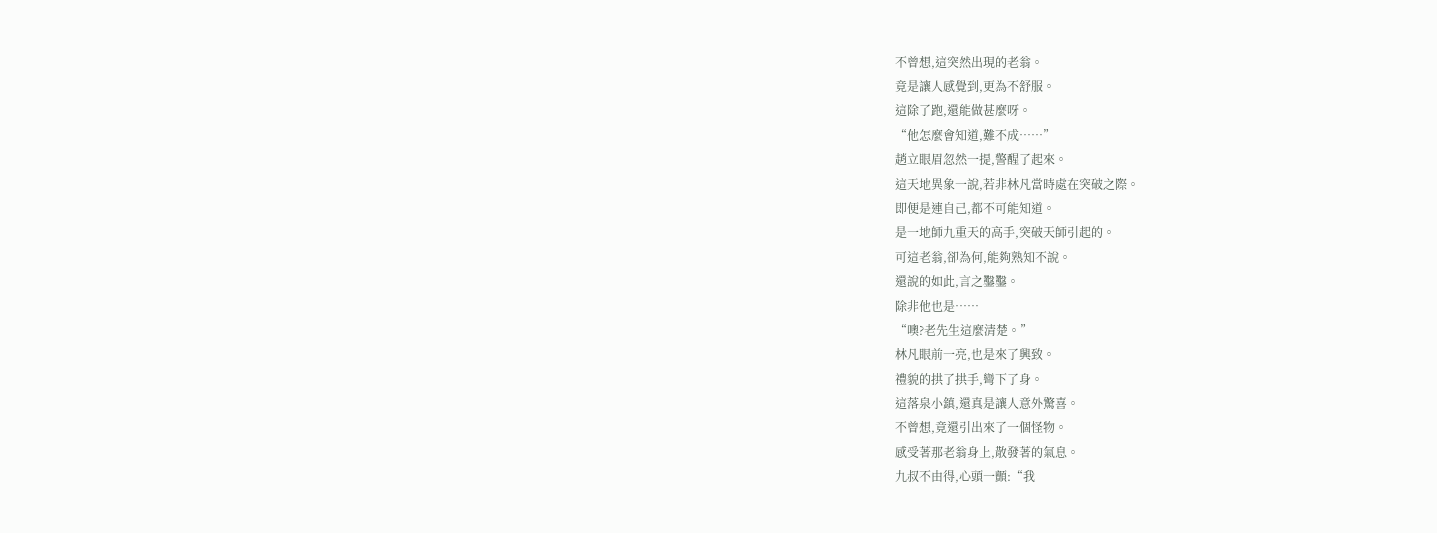不曾想,這突然出現的老翁。
竟是讓人感覺到,更為不舒服。
這除了跑,還能做甚麼呀。
“他怎麼會知道,難不成……”
趙立眼眉忽然一提,警醒了起來。
這天地異象一說,若非林凡當時處在突破之際。
即便是連自己,都不可能知道。
是一地師九重天的高手,突破天師引起的。
可這老翁,卻為何,能夠熟知不說。
還說的如此,言之鑿鑿。
除非他也是……
“噢?老先生這麼清楚。”
林凡眼前一亮,也是來了興致。
禮貌的拱了拱手,彎下了身。
這落泉小鎮,還真是讓人意外驚喜。
不曾想,竟還引出來了一個怪物。
感受著那老翁身上,散發著的氣息。
九叔不由得,心頭一顫:“我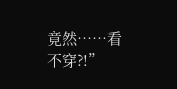竟然……看不穿?!”